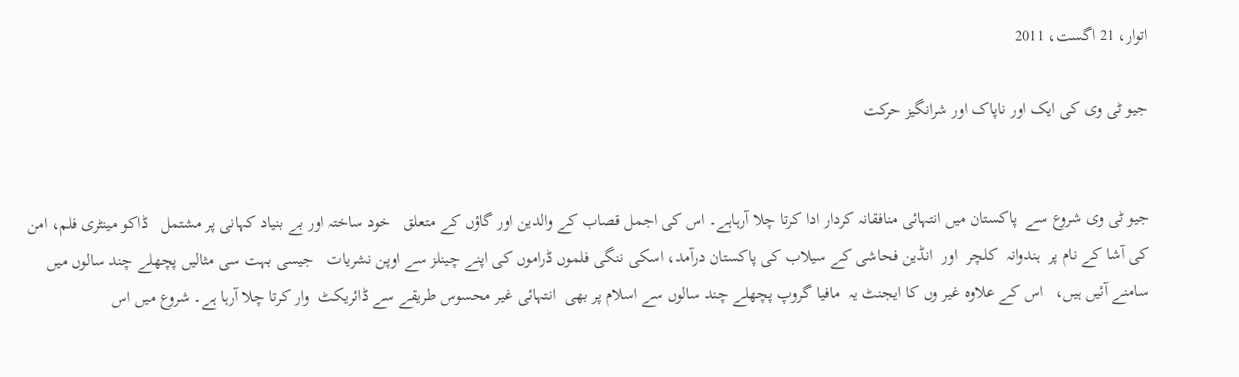اتوار، 21 اگست، 2011

جیو ٹی وی کی ایک اور ناپاک اور شرانگیز حرکت


جیو ٹی وی شروع سے  پاکستان میں انتہائی منافقانہ کردار ادا کرتا چلا آرہاہے۔ اس کی اجمل قصاب کے والدین اور گاؤں کے متعلق   خود ساختہ اور بے بنیاد کہانی پر مشتمل   ڈاکو مینٹری فلم، امن کی آشا کے نام پر  ہندوانہ  کلچر  اور  انڈین فحاشی کے سیلاب کی پاکستان درآمد، اسکی ننگی فلموں ڈراموں کی اپنے چینلز سے اوپن نشریات   جیسی بہت سی مثالیں پچھلے چند سالوں میں سامنے آئیں ہیں،   اس کے علاوہ غیر وں کا ایجنٹ یہ  مافیا گروپ پچھلے چند سالوں سے اسلام پر بھی  انتہائی غیر محسوس طریقے سے ڈائریکٹ  وار کرتا چلا آرہا ہے۔ شروع میں اس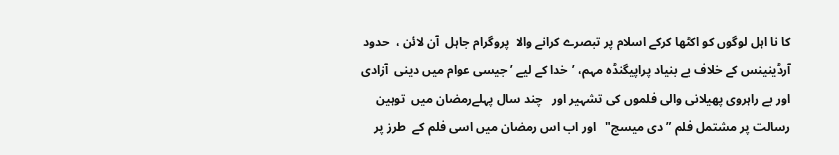کا نا اہل لوگوں کو اکٹھا کرکے اسلام پر تبصرے کرانے والا  پروگرام جاہل  آن لائن ،  حدود آرڈینینس کے خلاف بے بنیاد پراپیگنڈہ مہم، ’خدا کے لیے ’ جیسی عوام میں دینی  آزادی اور بے راہروی پھیلانی والی فلموں کی تشہیر اور   چند سال پہلےرمضان میں  توہین رسالت پر مشتمل فلم ”دی میسج"   اور اب اس رمضان میں اسی فلم کے  طرز پر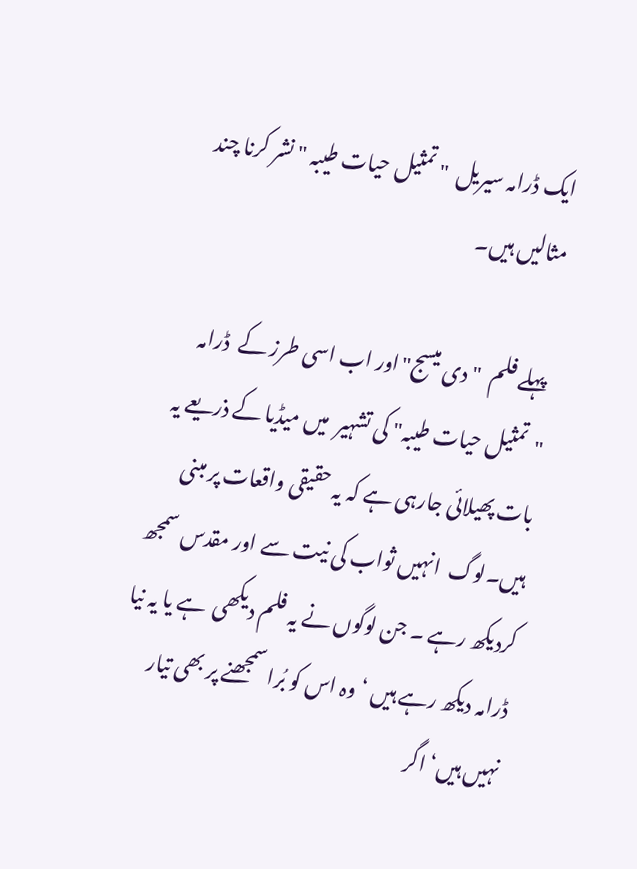ایک ڈرامہ سیریل  " تمثیل حیات طیبہ " نشر کرنا چند مثالیں ہیں۔

 پہلے فلم  "دی میسج"اور اب اسی طرز کے  ڈرامہ "تمثیل حیات طیبہ" کی تشہیر  میں میڈیا کے ذریعے یہ بات پھیلائی جارہی ہے کہ یہ حقیقی واقعات پر مبنی  ہیں۔لوگ  انہیں ثواب کی نیت سے اور مقدس سمجھ کردیکھ رہے ۔ جن لوگوں نے یہ فلم دیکھی  ہے یا یہ نیا ڈرامہ دیکھ رہے ہیں ‘ وہ اس کو بُرا سمجھنے پر بھی تیار نہیں ہیں‘ اگر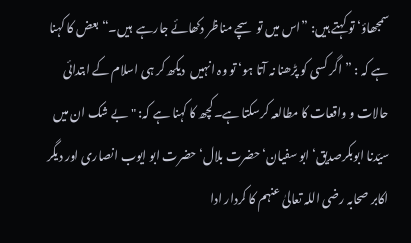سمجھاؤ‘ تو کہتے ہیں: ”اس میں تو سچے مناظر دکھائے جارہے  ہیں۔“ بعض کا کہنا ہے کہ : ”اگر کسی کو پڑھنا نہ آتا ہو‘ تو وہ انہیں  دیکھ کر ہی اسلام کے ابتدائی حالات و واقعات کا مطالعہ کرسکتا ہے۔کچھ کا کہنا ہے کہ: "بے شک ان میں سیّدنا ابوبکرصدیق‘ ابو سفیان‘ حضرت بلال‘ حضرت ابو ایوب انصاری اور دیگر اکابر صحابہ رضی اللہ تعالیٰ عنہم کا کردار ادا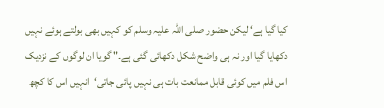کیا گیا ہے‘ لیکن حضور صلی اللہ علیہ وسلم کو کہیں بھی بولتے ہوئے نہیں دکھایا گیا اور نہ ہی واضح شکل دکھائی گئی ہے۔" گویا ان لوگوں کے نزدیک اس فلم میں کوئی قابل ممانعت بات ہی نہیں پائی جاتی‘انہیں اس کا کچھ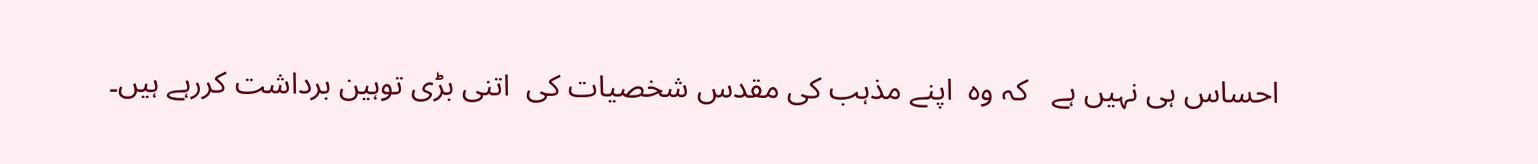احساس ہی نہیں ہے   کہ وہ  اپنے مذہب کی مقدس شخصیات کی  اتنی بڑی توہین برداشت کررہے ہیں۔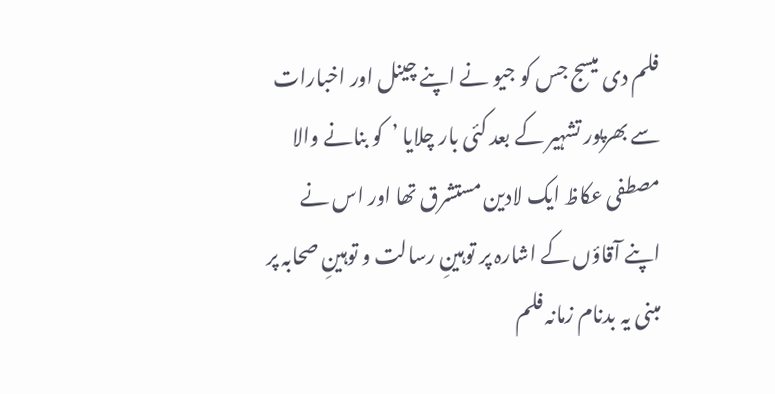فلم دی میسج جس کو جیو نے اپنے چینل اور اخبارات سے بھرپور تشہیر کے بعد کئی بار چلایا ’  کو بنانے والا مصطفی عکاظ ایک لادین مستشرق تھا اور اس نے اپنے آقاؤں کے اشارہ پر توہینِ رسالت و توہینِ صحابہ پر مبنی یہ بدنام زمانہ فلم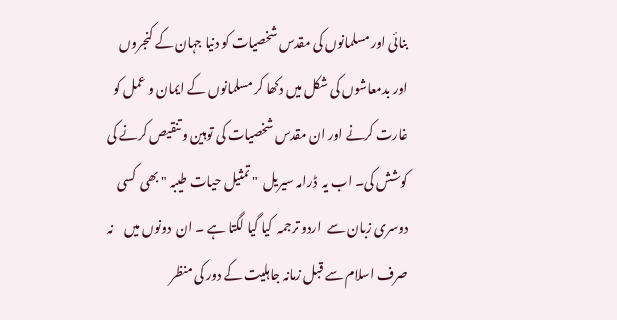بنائی اور مسلمانوں کی مقدس شخصیات کو دنیا جہان کے کنجروں اور بدمعاشوں کی شکل میں دکھا کر مسلمانوں کے ایمان و عمل کو غارت کرنے اور ان مقدس شخصیات کی توہین و تنقیص کرنے کی کوشش کی۔ اب یہ  ڈرامہ سیریل  " تمثیل حیات طیبہ " بھی  کسی دوسری زبان سے  اردو ترجمہ  کیا گیا لگتا ہے ۔ ان  دونوں میں    نہ صرف اسلام سے قبل زمانہ جاہلیت کے دور کی منظر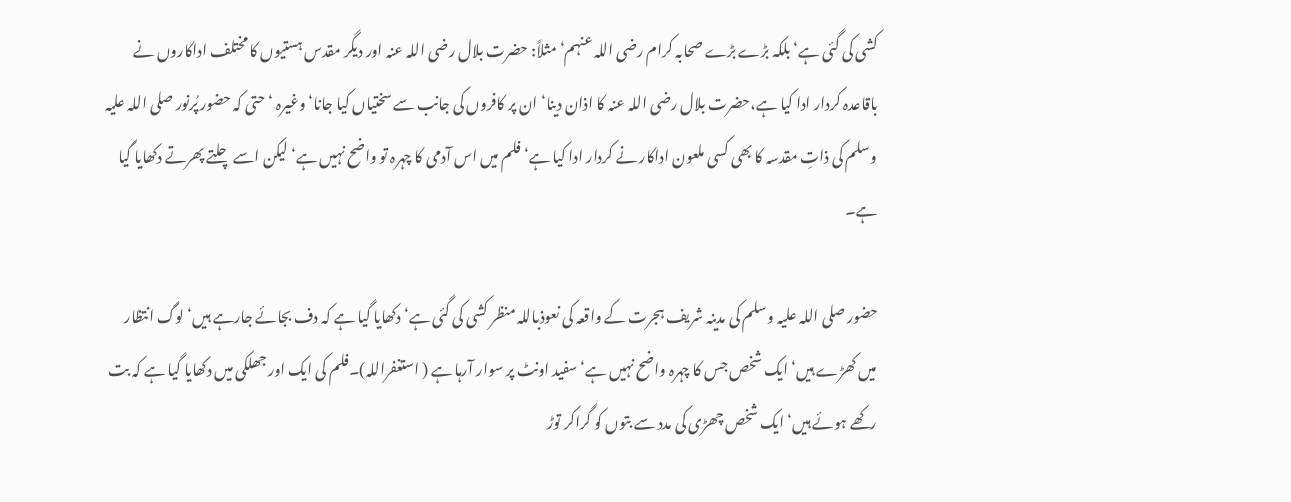کشی کی گئی ہے‘ بلکہ بڑے بڑے صحابہ کرام رضی اللہ عنہم‘ مثلاً: حضرت بلال رضی اللہ عنہ اور دیگر مقدس ہستیوں کا مختلف اداکاروں نے باقاعدہ کردار ادا کیا ہے،حضرت بلال رضی اللہ عنہ کا اذان دینا‘ ان پر کافروں کی جانب سے سختیاں کیا جانا‘ وغیرہ ‘حتی کہ حضور پُرنور صلی اللہ علیہ وسلم کی ذاتِ مقدسہ کا بھی کسی ملعون اداکار نے کردار ادا کیا ہے‘فلم میں اس آدمی کا چہرہ تو واضح نہیں ہے‘ لیکن اسے چلتے پھرتے دکھایا گیا ہے۔

حضور صلی اللہ علیہ وسلم کی مدینہ شریف ہجرت کے واقعہ کی نعوذباللہ منظر کشی کی گئی ہے‘ دکھایا گیا ہے کہ دف بجائے جارہے ہیں‘ لوگ انتظار میں کھڑے ہیں‘ ایک شخص جس کا چہرہ واضح نہیں ہے‘ سفید اونٹ پر سوار آرہا ہے ( استغفراللہ)۔فلم کی ایک اور جھلکی میں دکھایا گیا ہے کہ بت رکھے ہوئے ہیں‘ ایک شخص چھڑی کی مدد سے بتوں کو گراکر توڑ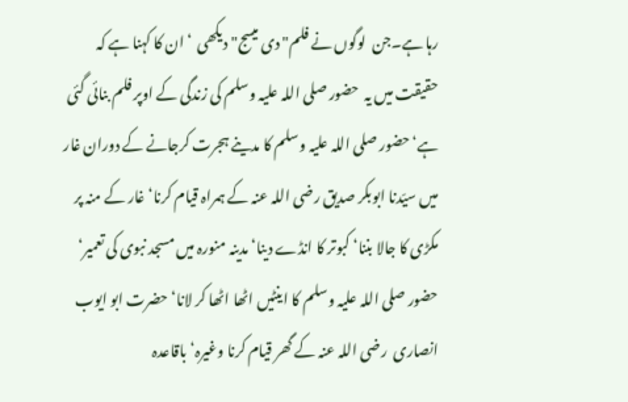رہا ہے۔جن  لوگوں نے فلم" دی میسج" دیکھی  ‘ ان کا کہنا ہے کہ حقیقت میں یہ  حضور صلی اللہ علیہ وسلم کی زندگی کے اوپر فلم بنائی گئی ہے‘ حضور صلی اللہ علیہ وسلم کا مدینے ہجرت کرجانے کے دوران غار میں سیّدنا ابوبکر صدیق رضی اللہ عنہ کے ہمراہ قیام کرنا‘ غار کے منہ پر مکڑی کا جالا بننا‘ کبوتر کا انڈے دینا‘ مدینہ منورہ میں مسجد نبوی کی تعمیر‘ حضور صلی اللہ علیہ وسلم کا اینٹیں اٹھا اٹھا کر لانا‘ حضرت ابو ایوب انصاری  رضی اللہ عنہ کے گھر قیام کرنا وغیرہ‘ باقاعدہ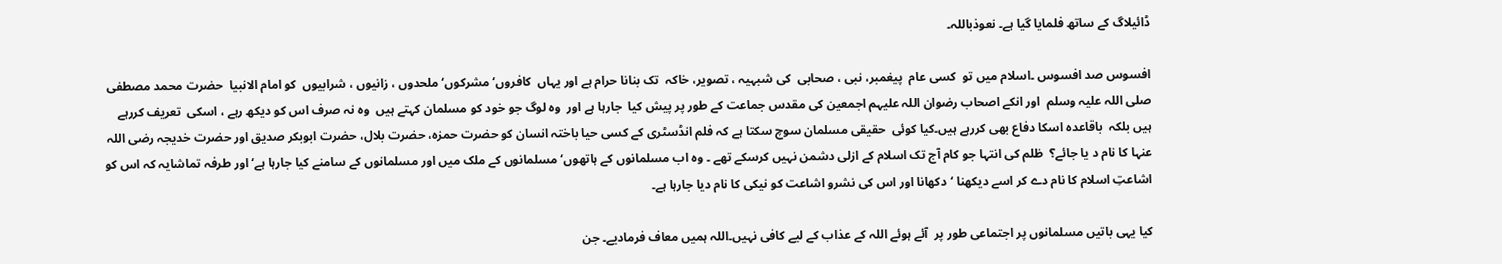ڈائیلاگ کے ساتھ فلمایا گیا ہے۔ نعوذباللہ۔

افسوس صد افسوس ۔اسلام میں تو  کسی عام  پیغمبر، نبی ، صحابی  کی شبہیہ ، تصویر، خاکہ  تک بنانا حرام ہے اور یہاں  کافروں‘ مشرکوں‘ ملحدوں ، زانیوں ، شرابیوں  کو امام الانبیا  حضرت محمد مصطفی صلی اللہ علیہ وسلم  اور انکے اصحاب رضوان اللہ علیہم اجمعین کی مقدس جماعت کے طور پر پیش کیا  جارہا ہے اور  وہ لوگ جو خود کو مسلمان کہتے ہیں  وہ نہ صرف اس کو دیکھ رہے ، اسکی  تعریف کررہے ہیں بلکہ  باقاعدہ اسکا دفاع بھی کررہے ہیں۔کیا کوئی  حقیقی مسلمان سوچ سکتا ہے کہ فلم انڈسٹری کے کسی حیا باختہ انسان کو حضرت حمزہ، حضرت بلال، حضرت ابوبکر صدیق اور حضرت خدیجہ رضی اللہ عنہا کا نام د یا جائے؟  ظلم کی انتہا جو کام آج تک اسلام کے ازلی دشمن نہیں کرسکے تھے ۔ وہ اب مسلمانوں کے ہاتھوں‘ مسلمانوں کے ملک میں اور مسلمانوں کے سامنے کیا جارہا ہے‘ اور طرفہ تماشایہ کہ اس کو اشاعتِ اسلام کا نام دے کر اسے دیکھنا ‘دکھانا اور اس کی نشرو اشاعت کو نیکی کا نام دیا جارہا ہے۔

کیا یہی باتیں مسلمانوں پر اجتماعی طور پر  آئے ہوئے اللہ کے عذاب کے لیے کافی نہیں۔اللہ ہمیں معاف فرمادیے۔ جن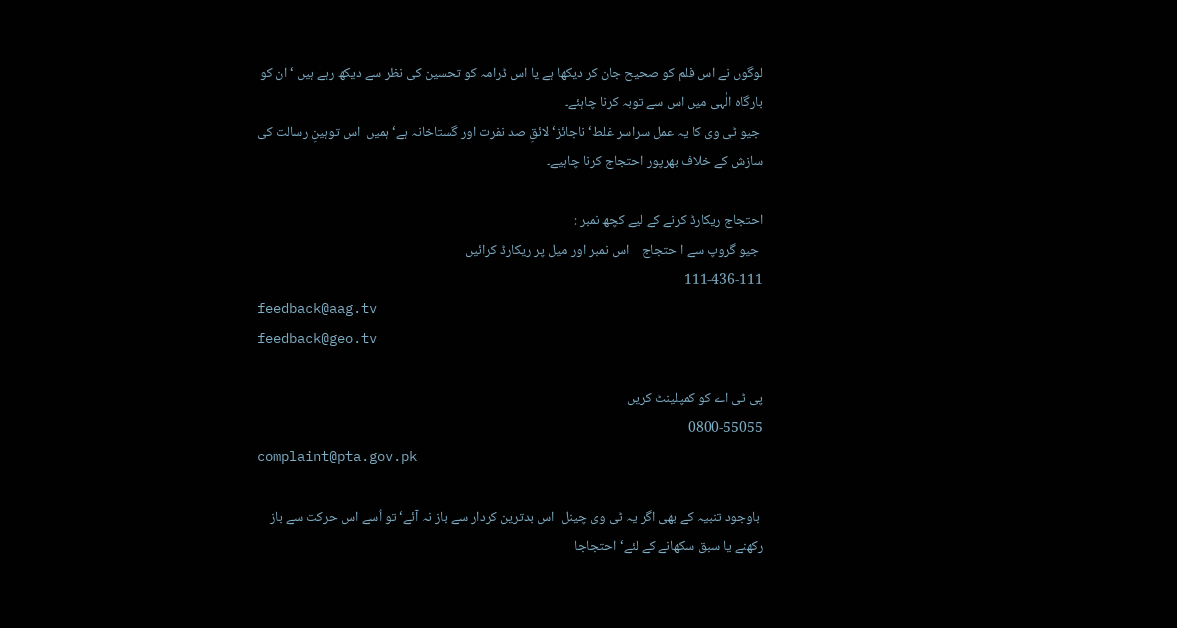لوگوں نے اس فلم کو صحیح جان کر دیکھا ہے یا اس ڈرامہ کو تحسین کی نظر سے دیکھ رہے ہیں ‘ ان کو بارگاہ الٰہی میں اس سے توبہ کرنا چاہئے۔
 جیو ٹی وی کا یہ عمل سراسر غلط‘ ناجائز‘ لائقِ صد نفرت اور گستاخانہ ہے‘ ہمیں  اس توہینِ رسالت کی سازش کے خلاف بھرپور احتجاج کرنا چاہیے۔

احتجاج ریکارڈ کرنے کے لیے کچھ نمبر :
 جیو گروپ سے ا حتجاج    اس نمبر اور میل پر ریکارڈ کرائیں
111-436-111
feedback@aag.tv
feedback@geo.tv

پی ٹی اے کو کمپلینٹ کریں
0800-55055
complaint@pta.gov.pk

 باوجود تنبیہ کے بھی اگر یہ ٹی وی چینل  اس بدترین کردار سے باز نہ آئے‘ تو اُسے اس حرکت سے باز رکھنے یا سبق سکھانے کے لئے‘ احتجاجا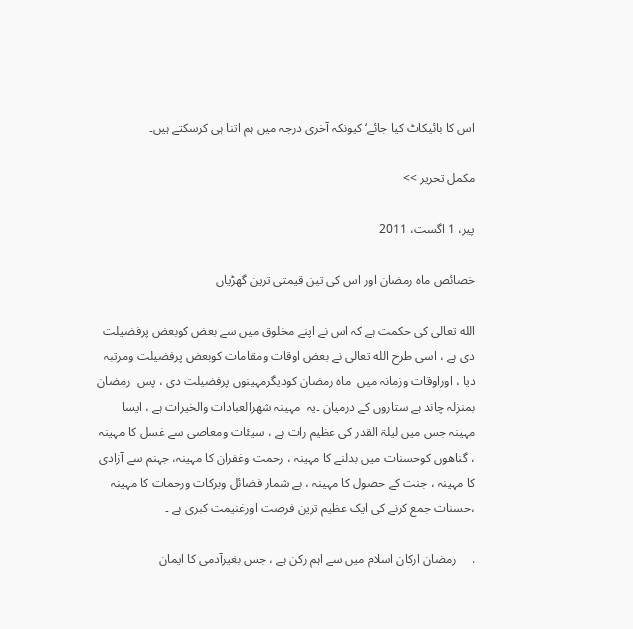اس کا بائیکاٹ کیا جائے‘ کیونکہ آخری درجہ میں ہم اتنا ہی کرسکتے ہیں۔

مکمل تحریر >>

پیر، 1 اگست، 2011

خصائص ماہ رمضان اور اس کی تین قیمتی ترین گھڑیاں

الله تعالی کی حکمت ہے کہ اس نے اپنے مخلوق میں سے بعض کوبعض پرفضیلت دی ہے ، اسی طرح الله تعالی نے بعض اوقات ومقامات کوبعض پرفضیلت ومرتبہ دیا ، اوراوقات وزمانہ میں  ماہ رمضان کودیگرمہینوں پرفضیلت دی ، پس  رمضان بمنزلہ چاند ہے ستاروں کے درمیان ۔یہ  مہینہ شهرالعبادات والخیرات ہے ، ایسا مہینہ جس میں لیلۃ القدر کی عظیم رات ہے ، سیئات ومعاصی سے غسل کا مہینہ ، گناهوں کوحسنات میں بدلنے کا مہینہ ، رحمت وغفران کا مہینہ، جہنم سے آزادی کا مہینہ ، جنت کے حصول کا مہینہ ، بے شمار فضائل وبرکات ورحمات کا مہینہ ،حسنات جمع کرنے کی ایک عظیم ترین فرصت اورغنیمت کبری ہے ۔

.     رمضان ارکان اسلام میں سے اہم رکن ہے ، جس بغیرآدمی کا ایمان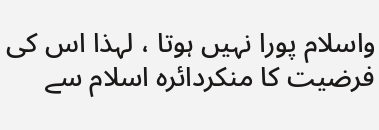واسلام پورا نہیں ہوتا ، لہذا اس کی فرضیت کا منکردائره اسلام سے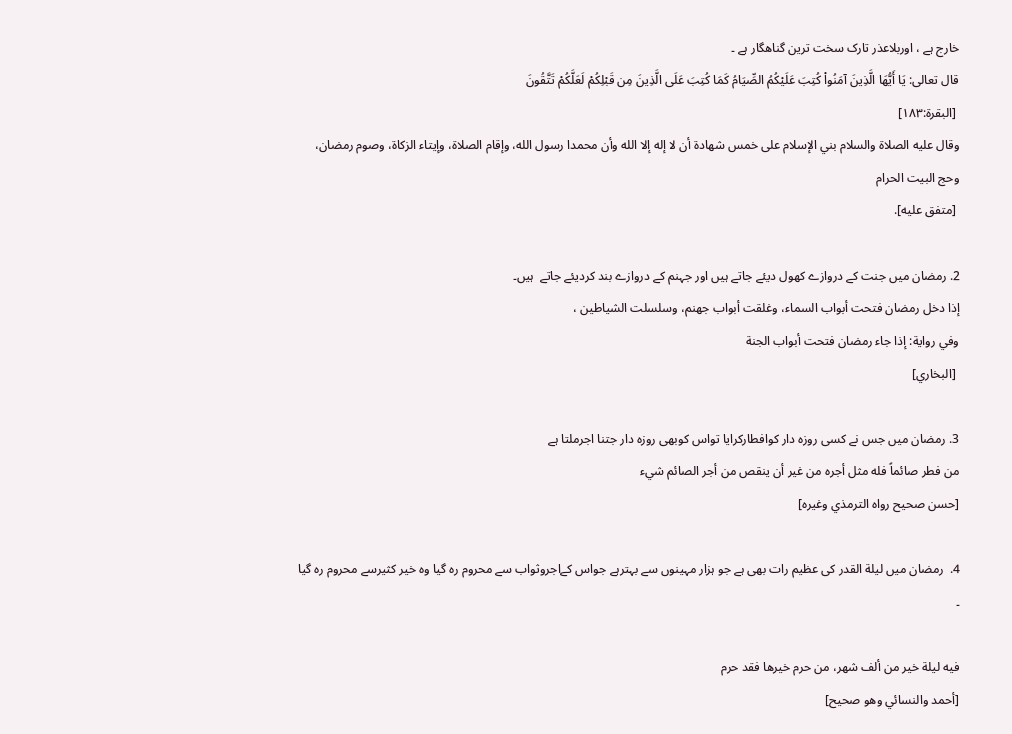خارج ہے ، اوربلاعذر تارک سخت ترین گناهگار ہے ۔
قال تعالى: يَا أَيُّهَا الَّذِينَ آمَنُواْ كُتِبَ عَلَيْكُمُ الصِّيَامُ كَمَا كُتِبَ عَلَى الَّذِينَ مِن قَبْلِكُمْ لَعَلَّكُمْ تَتَّقُونَ
 [البقرة:۱۸۳]
وقال عليه الصلاة والسلام بني الإسلام على خمس شهادة أن لا إله إلا الله وأن محمدا رسول الله، وإقام الصلاة، وإيتاء الزكاة، وصوم رمضان، وحج البيت الحرام
 [متفق عليه].

2. رمضان میں جنت کے دروازے کهول دیئے جاتے ہیں اور جہنم کے دروازے بند کردیئے جاتے  ہیں۔
إذا دخل رمضان فتحت أبواب السماء، وغلقت أبواب جهنم، وسلسلت الشياطين ،
وفي رواية: إذا جاء رمضان فتحت أبواب الجنة
 [البخاري]

3. رمضان میں جس نے کسی روزه دار کوافطارکرایا تواس کوبهی روزه دار جتنا اجرملتا ہے
من فطر صائماً فله مثل أجره من غير أن ينقص من أجر الصائم شيء
[حسن صحيح رواه الترمذي وغيره]

4.  رمضان میں ليلة القدر کی عظیم رات بهی ہے جو ہزار مہینوں سے بہترہے جواس کےاجروثواب سے محروم ره گیا وه خير كثيرسے محروم ره گیا ۔

فيه ليلة خير من ألف شهر، من حرم خيرها فقد حرم
[أحمد والنسائي وهو صحيح]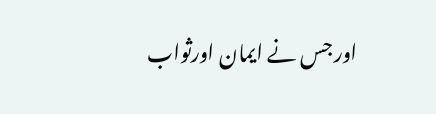اور جس نے ایمان اورثواب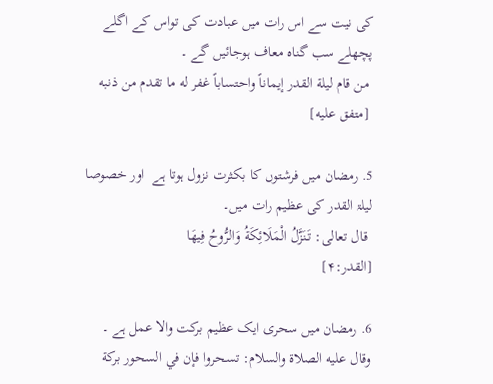کی نیت سے اس رات میں عبادت کی تواس کے اگلے پچهلے سب گناه معاف ہوجائیں گے ۔
 من قام ليلة القدر إيماناً واحتساباً غفر له ما تقدم من ذنبه
 [متفق عليه]

5. رمضان میں فرشتوں کا بکثرت نزول ہوتا ہے  اور خصوصا ليلۃ القدر کی عظیم رات میں۔
 قال تعالى: تَنَزَّلُ الْمَلَائِكَةُ وَالرُّوحُ فِيهَا
[القدر:۴]

6. رمضان میں سحری ایک عظیم برکت والا عمل ہے ۔
وقال عليه الصلاة والسلام: تسحروا فإن في السحور بركة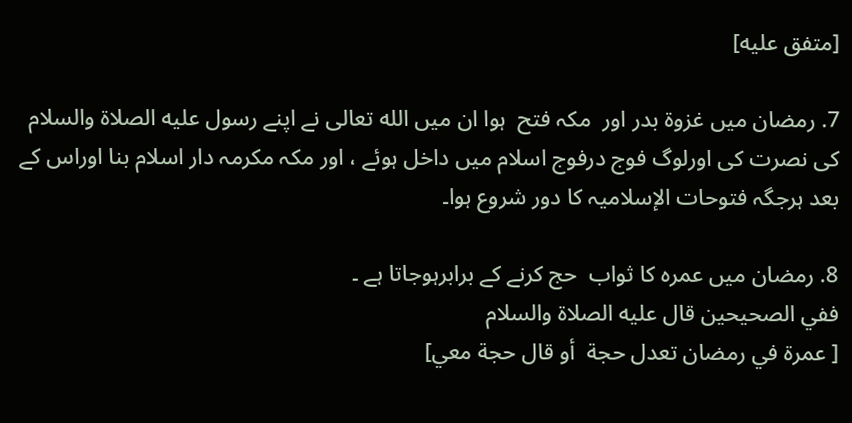[متفق عليه]

7. رمضان میں غزوة بدر اور  مکہ فتح  ہوا ان میں الله تعالی نے اپنے رسول عليه الصلاة والسلام کی نصرت کی اورلوگ فوج درفوج اسلام میں داخل ہوئے ، اور مكہ مكرمہ دار اسلام بنا اوراس کے بعد ہرجگہ فتوحات الإسلاميہ کا دور شروع ہوا۔

8. رمضان میں عمره کا ثواب  حج کرنے کے برابرہوجاتا ہے ۔
ففي الصحيحين قال عليه الصلاة والسلام
[ عمرة في رمضان تعدل حجة  أو قال حجة معي]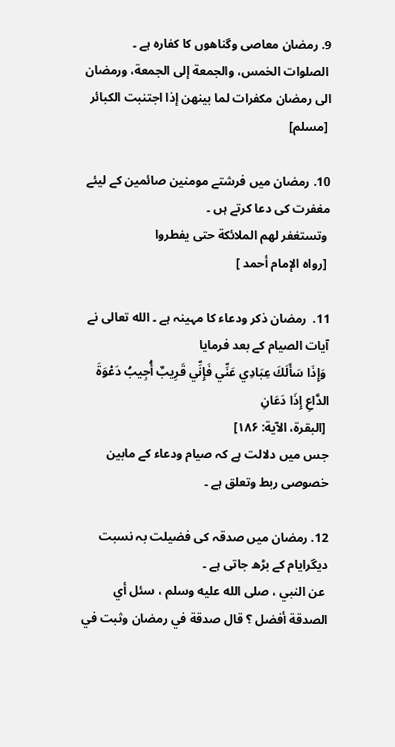9. رمضان معاصی وگناهوں کا کفاره ہے ۔
 الصلوات الخمس، والجمعة إلى الجمعة، ورمضان الى رمضان مكفرات لما بينهن إذا اجتنبت الكبائر
 [مسلم]

10. رمضان میں فرشتے مومنین صائمين کے لیئے مغفرت کی دعا کرتے ہں ۔
 وتستغفر لهم الملائكة حتى يفطروا
 [رواه الإمام أحمد ]

11.  رمضان ذكر ودعاء کا مہینہ ہے ۔ الله تعالی نے آيات الصيام کے بعد فرمایا
 وَإِذَا سَأَلَكَ عِبَادِي عَنِّي فَإِنِّي قَرِيبٌ أُجِيبُ دَعْوَةَ الدَّاعِ إِذَا دَعَانِ
 [البقرة، الآية: ۱۸۶]
جس میں دلالت ہے کہ صيام ودعاء کے مابین خصوصی ربط وتعلق ہے ۔

12. رمضان میں صدقہ کی فضیلت بہ نسبت دیگرایام کے بڑھ جاتی ہے ۔
 عن النبي ، صلى الله عليه وسلم ، سئل أي الصدقة أفضل ؟ قال صدقة في رمضان وثبت في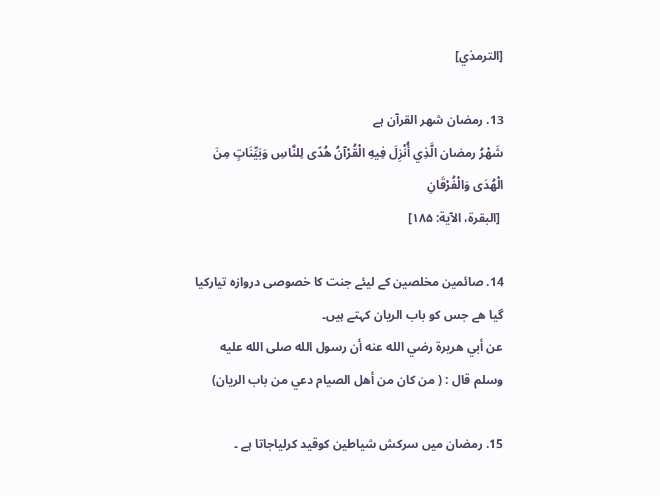[الترمذي]

13. رمضان شهر القرآن ہے
شَهْرُ رمضان الَّذِي أُنْزِلَ فِيهِ الْقُرْآنُ هُدًى لِلنَّاسِ وَبَيِّنَاتٍ مِنَ الْهُدَى وَالْفُرْقَانِ
 [البقرة، الآية: ۱۸۵]

14. صائمین مخلصین کے لیئے جنت کا خصوصی دروازه تیارکیا گیا هے جس کو باب الريان کہتے ہیں۔
عن أبي هريرة رضي الله عنه أن رسول الله صلى الله عليه وسلم قال : ( من كان من أهل الصيام دعي من باب الريان)

15. رمضان میں سرکش شیاطین کوقید کرلیاجاتا ہے ۔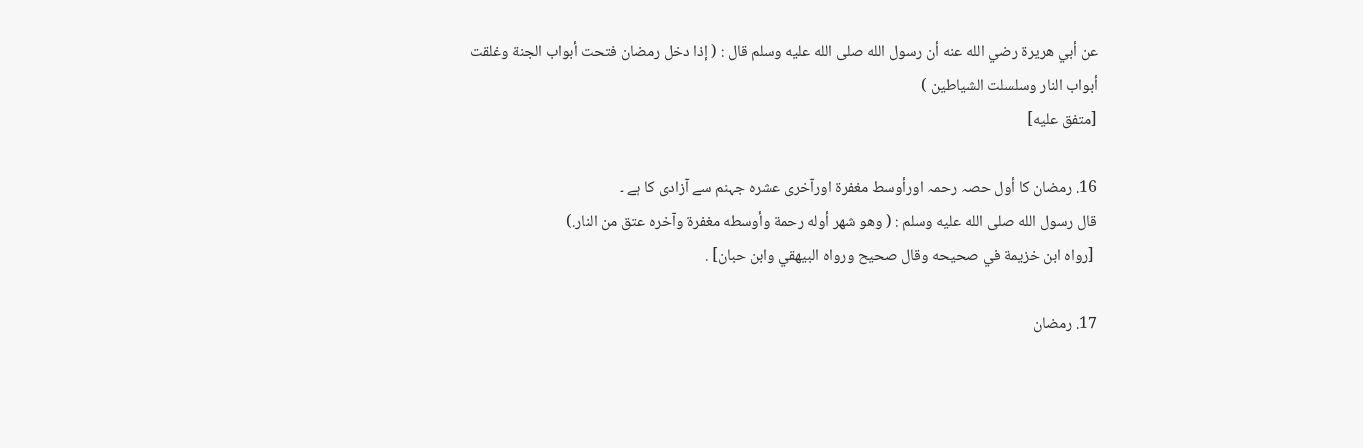عن أبي هريرة رضي الله عنه أن رسول الله صلى الله عليه وسلم قال : ( إذا دخل رمضان فتحت أبواب الجنة وغلقت أبواب النار وسلسلت الشياطين )
[متفق عليه]

16. رمضان کا أول حصہ رحمہ اورأوسط مغفرة اورآخری عشره جہنم سے آزادی کا ہے ۔
قال رسول الله صلى الله عليه وسلم : ( وهو شهر أوله رحمة وأوسطه مغفرة وآخره عتق من النار.)
 [رواه ابن خزيمة في صحيحه وقال صحيح ورواه البيهقي وابن حبان] .

17. رمضان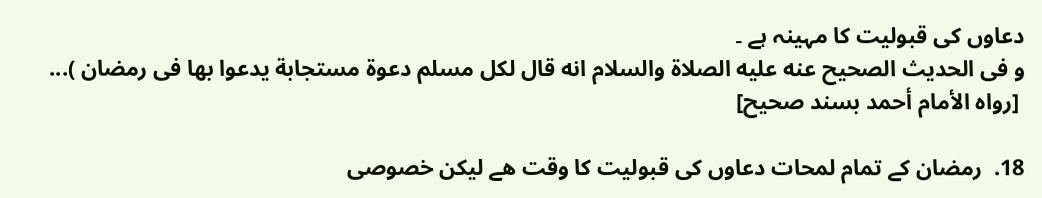دعاوں کی قبولیت کا مہینہ ہے ۔
و فى الحديث الصحيح عنه عليه الصلاة والسلام انه قال لكل مسلم دعوة مستجابة يدعوا بها فى رمضان )...
 [رواه الأمام أحمد بسند صحيح]

18.  رمضان کے تمام لمحات دعاوں کی قبولیت کا وقت هے لیکن خصوصی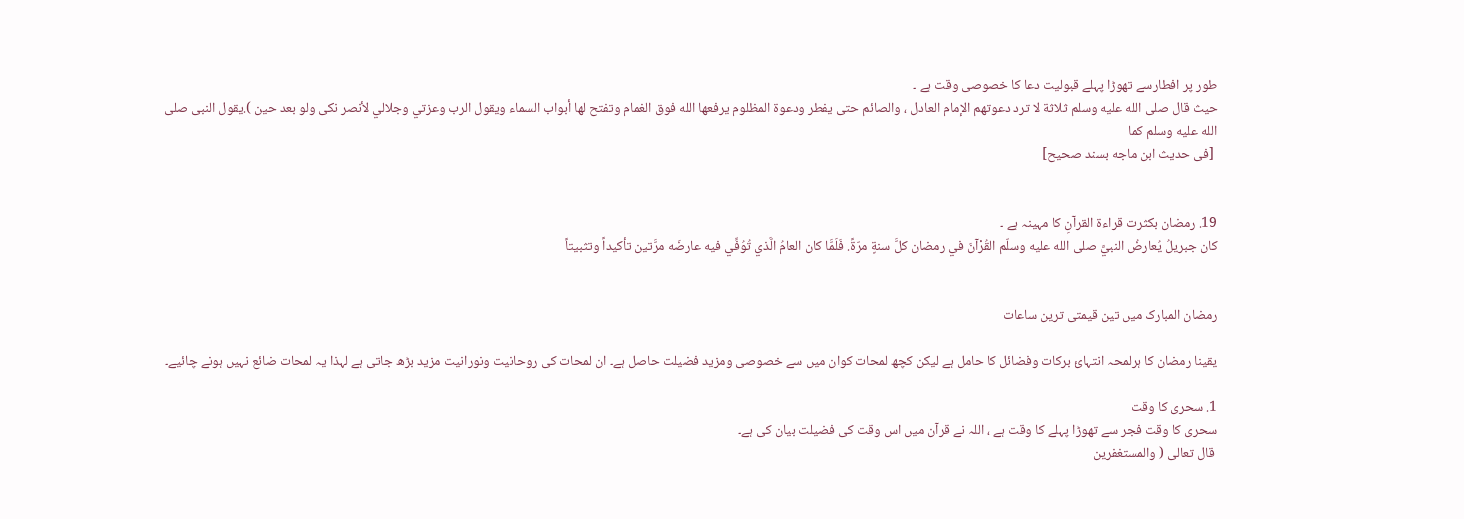طور پر افطارسے تهوڑا پہلے قبولیت دعا کا خصوصی وقت ہے ۔
حيث قال صلى الله عليه وسلم ثلاثة لا ترد دعوتهم الإمام العادل ، والصائم حتى يفطر ودعوة المظلوم يرفعها الله فوق الغمام وتفتح لها أبواب السماء ويقول الرب وعزتي وجلالي لأنصر نكى ولو بعد حين ).يقول النبى صلى الله عليه وسلم كما
 [فى حديث ابن ماجه بسند صحيح]


19. رمضان بکثرت قراءة القرآنِ کا مہینہ ہے ۔
كان جبريلُ يُعارضُ النبيَّ صلى الله عليه وسلّم القُرْآنَ في رمضان كلَّ سنةٍ مرّةً. فَلَمَّا كان العامُ الَّذي تُوُفِّي فيه عارضَه مرَّتين تأكيداً وتثبيتاً


رمضان المبارک میں تین قیمتی ترین ساعات

یقینا رمضان کا ہرلمحہ انتہائ برکات وفضائل کا حامل ہے لیکن کچھ لمحات کوان میں سے خصوصی ومزید فضیلت حاصل ہے۔ ان لمحات کی روحانیت ونورانیت مزید بڑھ جاتی ہے لہذا یہ لمحات ضائع نہیں ہونے چائیے۔

1. سحری کا وقت
سحری کا وقت فجر سے تهوڑا پہلے کا وقت ہے ، اللہ نے قرآن میں اس وقت کی فضیلت بیان کی ہے۔
 قال تعالى ( والمستغفرين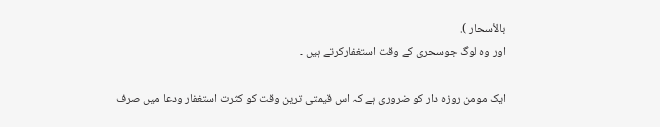بالأسحار ).
اور وه لوگ جوسحری کے وقت استغفارکرتے ہیں ۔

ایک مومن روزه دار کو ضروری ہے کہ اس قیمتی ترین وقت کو کثرت استغفار ودعا میں صرف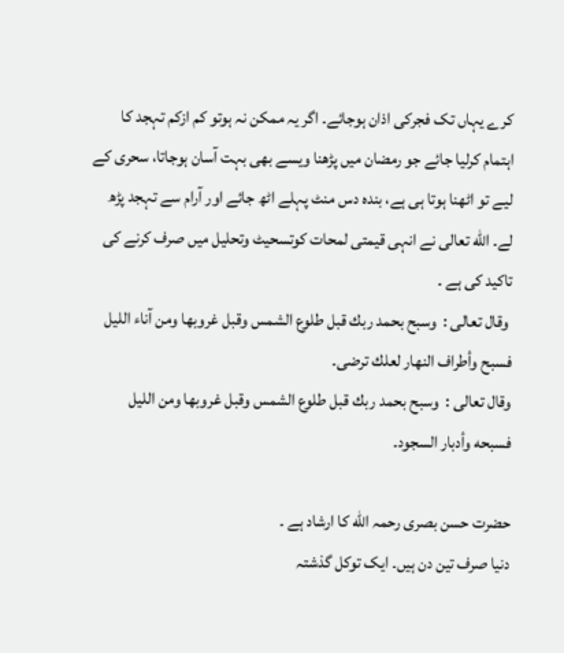کرے یہاں تک فجرکی اذان ہوجائے۔ اگر یہ ممکن نہ ہوتو کم ازکم تہجد کا اہتمام کرلیا جائے جو رمضان میں پڑھنا ویسے بھی بہت آسان ہوجاتا، سحری کے لیے تو اٹھنا ہوتا ہی ہے، بندہ دس منٹ پہلے اٹھ جائے اور آرام سے تہجد پڑھ لے۔ الله تعالی نے انہی قیمتی لمحات کوتسحیٹ وتحليل میں صرف کرنے کی تاکید کی ہے ۔
 وقال تعالى :  وسبح بحمد ربك قبل طلوع الشمس وقبل غروبها ومن آناء الليل فسبح وأطراف النهار لعلك ترضى۔
وقال تعالى :  وسبح بحمد ربك قبل طلوع الشمس وقبل غروبها ومن الليل فسبحه وأدبار السجود۔

حضرت حسن بصری رحمہ الله کا ارشاد ہے ۔
دنیا صرف تین دن ہیں۔ ایک توکل گذشتہ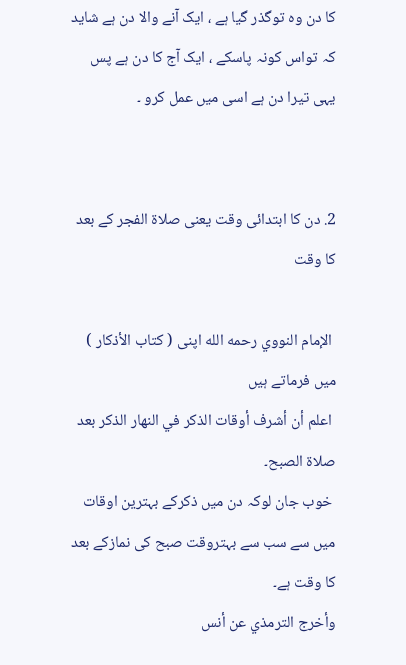کا دن وه توگذر گیا ہے ، ایک آنے والا دن ہے شاید کہ تواس کونہ پاسکے ، ایک آج کا دن ہے پس یہی تیرا دن ہے اسی میں عمل کرو ۔


2. دن کا ابتدائی وقت یعنی صلاة الفجر کے بعد کا وقت

 الإمام النووي رحمه الله اپنی ( كتاب الأذكار ) میں فرماتے ہیں
 اعلم أن أشرف أوقات الذكر في النهار الذكر بعد صلاة الصبح۔
 خوب جان لوکہ دن میں ذکرکے بہترین اوقات میں سے سب سے بہتروقت صبح کی نمازکے بعد کا وقت ہے۔
وأخرج الترمذي عن أنس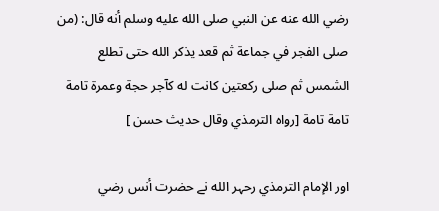رضي الله عنه عن النبي صلى الله عليه وسلم أنه قال: (من صلى الفجر في جماعة ثم قعد يذكر الله حتى تطلع الشمس ثم صلى ركعتين كانت له كآجر حجة وعمرة تامة تامة تامة [رواه الترمذي وقال حديث حسن ]

اور الإمام الترمذي رحہر الله نے حضرت أنس رضي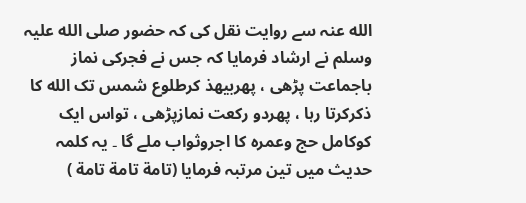الله عنہ سے روایت نقل کی کہ حضور صلى الله عليہ وسلم نے ارشاد فرمایا کہ جس نے فجرکی نماز باجماعت پڑھی ، پهربیھذ کرطلوع شمس تک الله کا ذکرکرتا رہا ، پهردو رکعت نمازپڑهی ، تواس ایک کوکامل حج وعمره کا اجروثواب ملے گا ۔ یہ کلمہ حدیث میں تین مرتبہ فرمایا (تامة تامة تامة )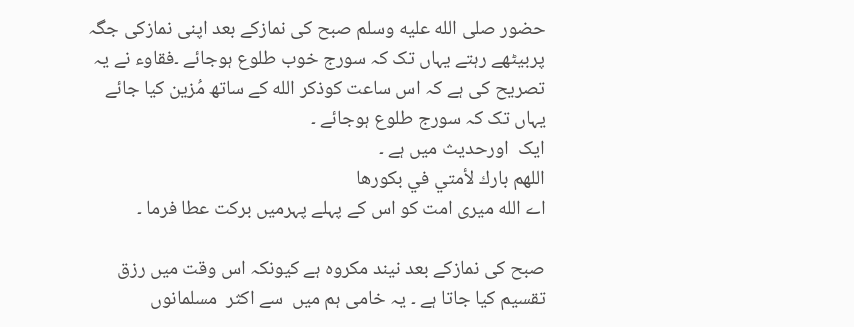حضور صلى الله عليه وسلم صبح کی نمازکے بعد اپنی نمازکی جگہ پربیٹهے رہتے یہاں تک کہ سورج خوب طلوع ہوجائے ۔فقاوء نے یہ تصریح کی ہے کہ اس ساعت کوذكر الله کے ساتھ مُزین کیا جائے یہاں تک کہ سورج طلوع ہوجائے ۔
ایک  اورحدیث میں ہے ۔
اللهم بارك لأمتي في بكورها
اے الله میری امت کو اس کے پہلے پہرمیں برکت عطا فرما ۔

صبح کی نمازکے بعد نیند مکروه ہے کیونکہ اس وقت میں رزق تقسیم کیا جاتا ہے ۔ یہ خامی ہم میں  سے اکثر  مسلمانوں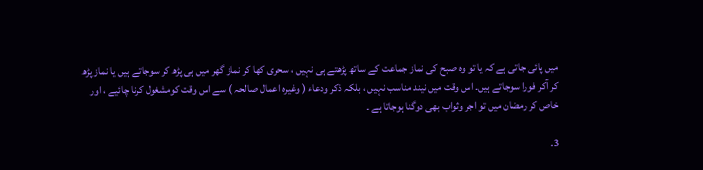میں پائی جاتی ہے کہ یا تو وہ صبح کی نماز جماعت کے ساتھ پڑھتے ہی نہیں ، سحری کھا کر نماز گھر میں ہی پڑھ کر سوجاتے ہیں یا نماز پڑھ کر آکر فورا سوجاتے ہیں۔ اس وقت میں نیند مناسب نہیں ، بلکہ ذكر ودعاء ( وغیره اعمال صالحہ ) سے اس وقت کومشغول کرنا چائیے ، اور خاص کر رمضان میں تو اجر وثواب بھی دوگنا ہوجاتا ہے ۔

3.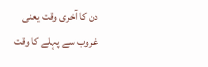دن کا آخری وقت یعنی غروب سے پہلے کا وقت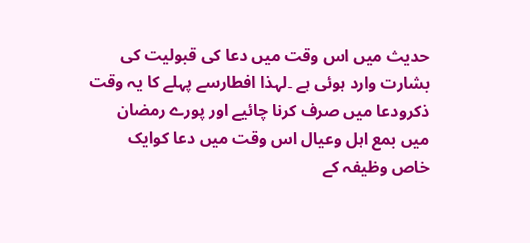حدیث میں اس وقت میں دعا کی قبولیت کی بشارت وارد ہوئی ہے ۔لہذا افطارسے پہلے کا یہ وقت ذکرودعا میں صرف کرنا چائیے اور پورے رمضان میں بمع اہل وعیال اس وقت میں دعا کوایک خاص وظیفہ کے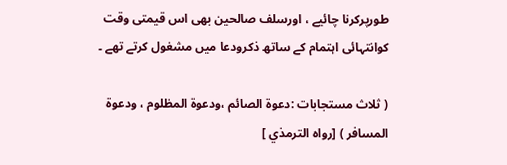طورپرکرنا چائیے ، اورسلف صالحین بهی اس قیمتی وقت کوانتہائی اہتمام کے ساتھ ذکرودعا میں مشغول کرتے تهے ۔

( ثلاث مستجابات :دعوة الصائم ،ودعوة المظلوم ، ودعوة المسافر ) [رواه الترمذي ]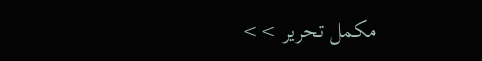مکمل تحریر >>